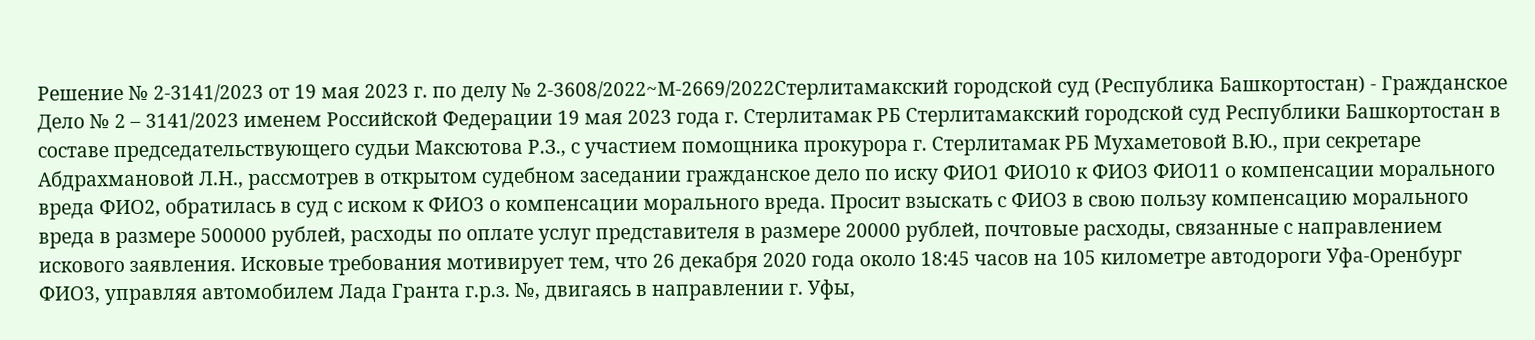Решение № 2-3141/2023 от 19 мая 2023 г. по делу № 2-3608/2022~М-2669/2022Стерлитамакский городской суд (Республика Башкортостан) - Гражданское Дело № 2 – 3141/2023 именем Российской Федерации 19 мая 2023 года г. Стерлитамак РБ Стерлитамакский городской суд Республики Башкортостан в составе председательствующего судьи Максютова Р.З., с участием помощника прокурора г. Стерлитамак РБ Мухаметовой В.Ю., при секретаре Абдрахмановой Л.Н., рассмотрев в открытом судебном заседании гражданское дело по иску ФИО1 ФИО10 к ФИО3 ФИО11 о компенсации морального вреда ФИО2, обратилась в суд с иском к ФИО3 о компенсации морального вреда. Просит взыскать с ФИО3 в свою пользу компенсацию морального вреда в размере 500000 рублей, расходы по оплате услуг представителя в размере 20000 рублей, почтовые расходы, связанные с направлением искового заявления. Исковые требования мотивирует тем, что 26 декабря 2020 года около 18:45 часов на 105 километре автодороги Уфа-Оренбург ФИО3, управляя автомобилем Лада Гранта г.р.з. №, двигаясь в направлении г. Уфы,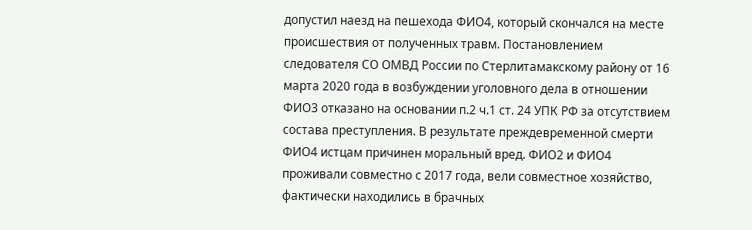допустил наезд на пешехода ФИО4, который скончался на месте происшествия от полученных травм. Постановлением следователя СО ОМВД России по Стерлитамакскому району от 16 марта 2020 года в возбуждении уголовного дела в отношении ФИО3 отказано на основании п.2 ч.1 ст. 24 УПК РФ за отсутствием состава преступления. В результате преждевременной смерти ФИО4 истцам причинен моральный вред. ФИО2 и ФИО4 проживали совместно с 2017 года, вели совместное хозяйство, фактически находились в брачных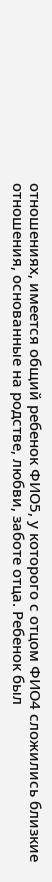отношениях, имеется общий ребенок ФИО5, у которого с отцом ФИО4 сложились близкие отношения, основанные на родстве, любви, заботе отца. Ребенок был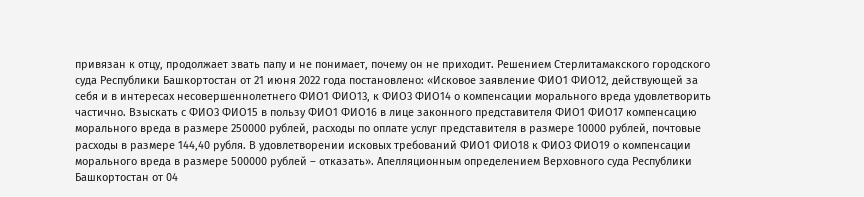привязан к отцу, продолжает звать папу и не понимает, почему он не приходит. Решением Стерлитамакского городского суда Республики Башкортостан от 21 июня 2022 года постановлено: «Исковое заявление ФИО1 ФИО12, действующей за себя и в интересах несовершеннолетнего ФИО1 ФИО13, к ФИО3 ФИО14 о компенсации морального вреда удовлетворить частично. Взыскать с ФИО3 ФИО15 в пользу ФИО1 ФИО16 в лице законного представителя ФИО1 ФИО17 компенсацию морального вреда в размере 250000 рублей, расходы по оплате услуг представителя в размере 10000 рублей, почтовые расходы в размере 144,40 рубля. В удовлетворении исковых требований ФИО1 ФИО18 к ФИО3 ФИО19 о компенсации морального вреда в размере 500000 рублей – отказать». Апелляционным определением Верховного суда Республики Башкортостан от 04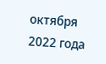октября 2022 года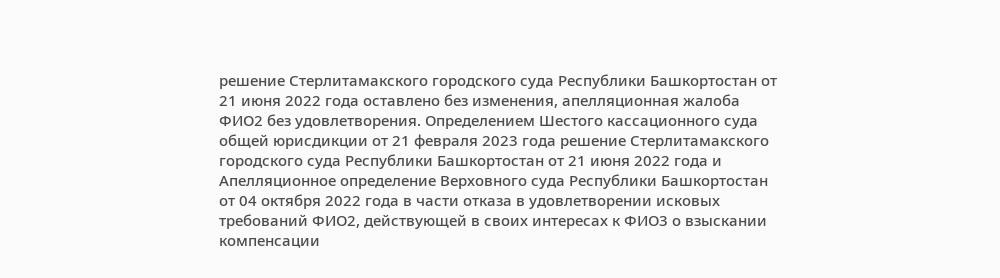решение Стерлитамакского городского суда Республики Башкортостан от 21 июня 2022 года оставлено без изменения, апелляционная жалоба ФИО2 без удовлетворения. Определением Шестого кассационного суда общей юрисдикции от 21 февраля 2023 года решение Стерлитамакского городского суда Республики Башкортостан от 21 июня 2022 года и Апелляционное определение Верховного суда Республики Башкортостан от 04 октября 2022 года в части отказа в удовлетворении исковых требований ФИО2, действующей в своих интересах к ФИО3 о взыскании компенсации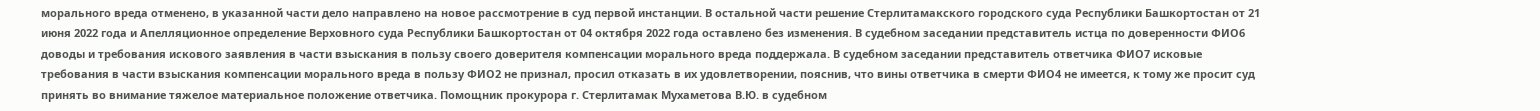морального вреда отменено, в указанной части дело направлено на новое рассмотрение в суд первой инстанции. В остальной части решение Стерлитамакского городского суда Республики Башкортостан от 21 июня 2022 года и Апелляционное определение Верховного суда Республики Башкортостан от 04 октября 2022 года оставлено без изменения. В судебном заседании представитель истца по доверенности ФИО6 доводы и требования искового заявления в части взыскания в пользу своего доверителя компенсации морального вреда поддержала. В судебном заседании представитель ответчика ФИО7 исковые требования в части взыскания компенсации морального вреда в пользу ФИО2 не признал, просил отказать в их удовлетворении, пояснив, что вины ответчика в смерти ФИО4 не имеется, к тому же просит суд принять во внимание тяжелое материальное положение ответчика. Помощник прокурора г. Стерлитамак Мухаметова В.Ю. в судебном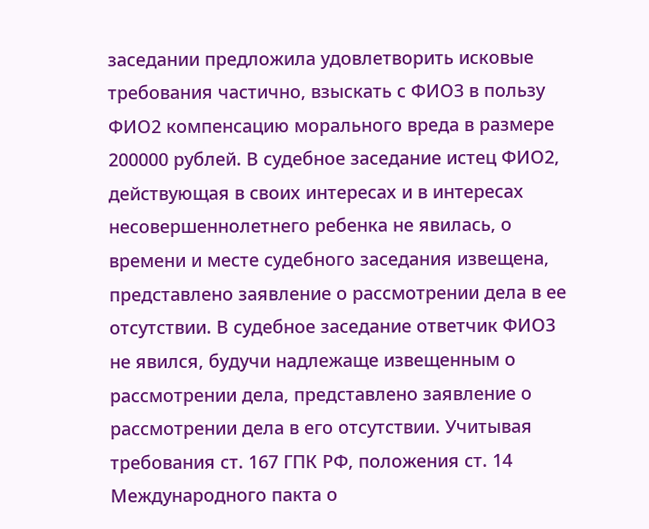заседании предложила удовлетворить исковые требования частично, взыскать с ФИО3 в пользу ФИО2 компенсацию морального вреда в размере 200000 рублей. В судебное заседание истец ФИО2, действующая в своих интересах и в интересах несовершеннолетнего ребенка не явилась, о времени и месте судебного заседания извещена, представлено заявление о рассмотрении дела в ее отсутствии. В судебное заседание ответчик ФИО3 не явился, будучи надлежаще извещенным о рассмотрении дела, представлено заявление о рассмотрении дела в его отсутствии. Учитывая требования ст. 167 ГПК РФ, положения ст. 14 Международного пакта о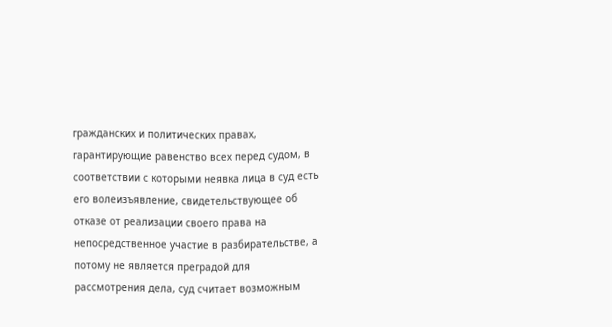гражданских и политических правах, гарантирующие равенство всех перед судом, в соответствии с которыми неявка лица в суд есть его волеизъявление, свидетельствующее об отказе от реализации своего права на непосредственное участие в разбирательстве, а потому не является преградой для рассмотрения дела, суд считает возможным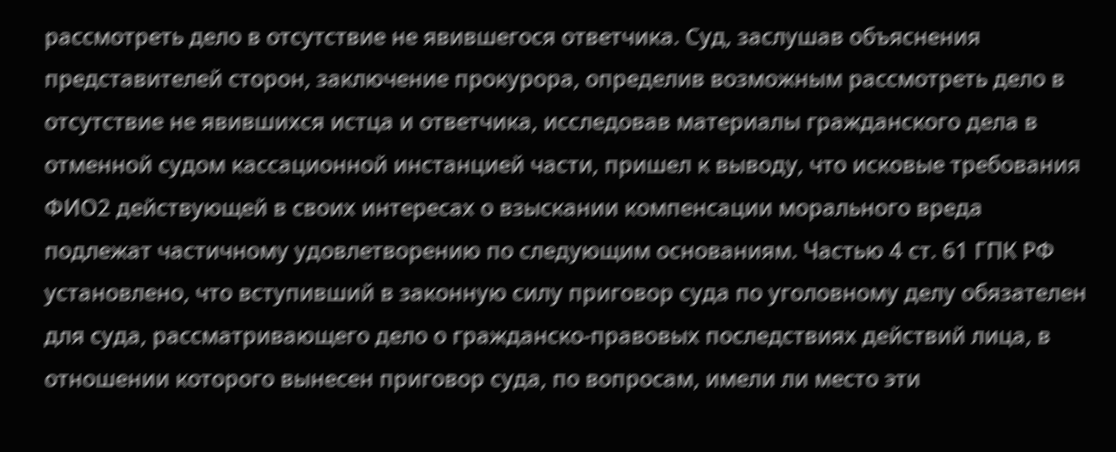рассмотреть дело в отсутствие не явившегося ответчика. Суд, заслушав объяснения представителей сторон, заключение прокурора, определив возможным рассмотреть дело в отсутствие не явившихся истца и ответчика, исследовав материалы гражданского дела в отменной судом кассационной инстанцией части, пришел к выводу, что исковые требования ФИО2 действующей в своих интересах о взыскании компенсации морального вреда подлежат частичному удовлетворению по следующим основаниям. Частью 4 ст. 61 ГПК РФ установлено, что вступивший в законную силу приговор суда по уголовному делу обязателен для суда, рассматривающего дело о гражданско-правовых последствиях действий лица, в отношении которого вынесен приговор суда, по вопросам, имели ли место эти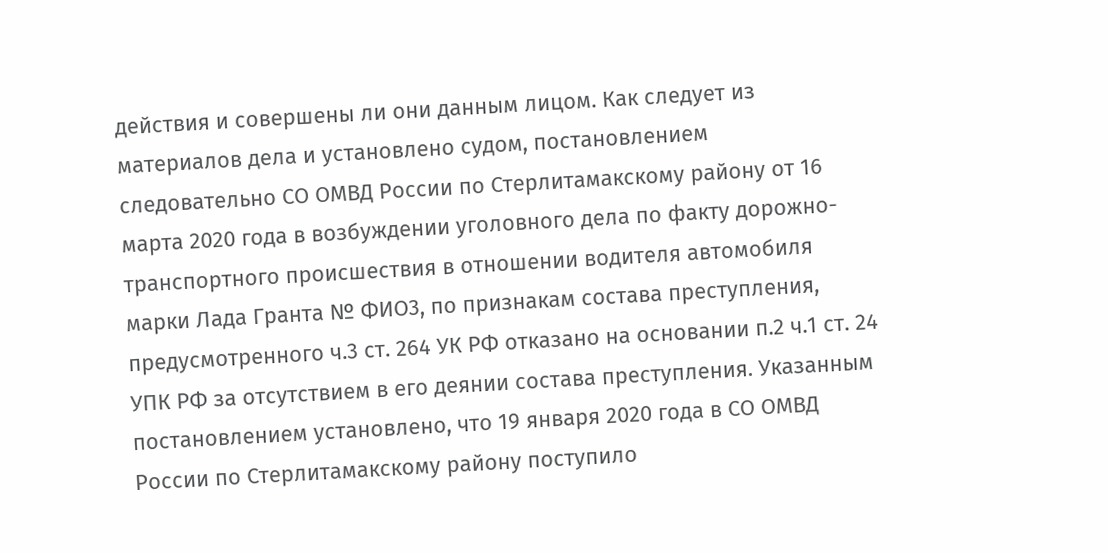действия и совершены ли они данным лицом. Как следует из материалов дела и установлено судом, постановлением следовательно СО ОМВД России по Стерлитамакскому району от 16 марта 2020 года в возбуждении уголовного дела по факту дорожно-транспортного происшествия в отношении водителя автомобиля марки Лада Гранта № ФИО3, по признакам состава преступления, предусмотренного ч.3 ст. 264 УК РФ отказано на основании п.2 ч.1 ст. 24 УПК РФ за отсутствием в его деянии состава преступления. Указанным постановлением установлено, что 19 января 2020 года в СО ОМВД России по Стерлитамакскому району поступило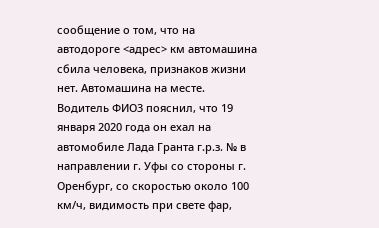сообщение о том, что на автодороге <адрес> км автомашина сбила человека, признаков жизни нет. Автомашина на месте. Водитель ФИО3 пояснил, что 19 января 2020 года он ехал на автомобиле Лада Гранта г.р.з. № в направлении г. Уфы со стороны г. Оренбург, со скоростью около 100 км/ч, видимость при свете фар,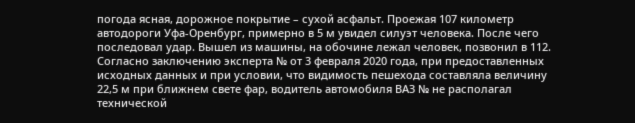погода ясная, дорожное покрытие – сухой асфальт. Проежая 107 километр автодороги Уфа-Оренбург, примерно в 5 м увидел силуэт человека. После чего последовал удар. Вышел из машины, на обочине лежал человек, позвонил в 112. Согласно заключению эксперта № от 3 февраля 2020 года, при предоставленных исходных данных и при условии, что видимость пешехода составляла величину 22,5 м при ближнем свете фар, водитель автомобиля ВАЗ № не располагал технической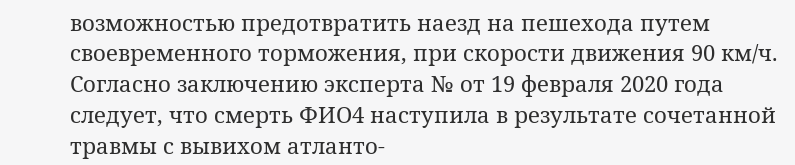возможностью предотвратить наезд на пешехода путем своевременного торможения, при скорости движения 90 км/ч. Согласно заключению эксперта № от 19 февраля 2020 года следует, что смерть ФИО4 наступила в результате сочетанной травмы с вывихом атланто-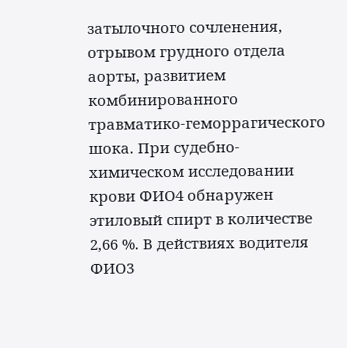затылочного сочленения, отрывом грудного отдела аорты, развитием комбинированного травматико-геморрагического шока. При судебно-химическом исследовании крови ФИО4 обнаружен этиловый спирт в количестве 2,66 %. В действиях водителя ФИО3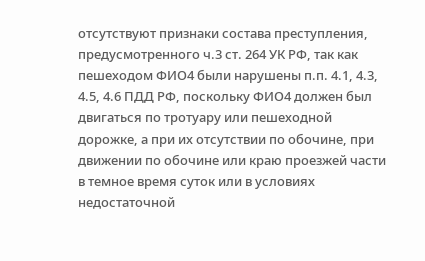отсутствуют признаки состава преступления, предусмотренного ч.3 ст. 264 УК РФ, так как пешеходом ФИО4 были нарушены п.п. 4.1, 4.3, 4.5, 4.6 ПДД РФ, поскольку ФИО4 должен был двигаться по тротуару или пешеходной дорожке, а при их отсутствии по обочине, при движении по обочине или краю проезжей части в темное время суток или в условиях недостаточной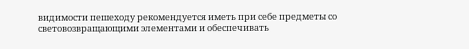видимости пешеходу рекомендуется иметь при себе предметы со световозвращающими элементами и обеспечивать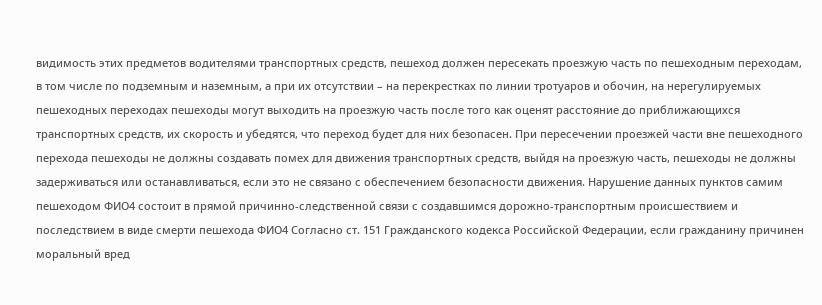видимость этих предметов водителями транспортных средств, пешеход должен пересекать проезжую часть по пешеходным переходам, в том числе по подземным и наземным, а при их отсутствии – на перекрестках по линии тротуаров и обочин, на нерегулируемых пешеходных переходах пешеходы могут выходить на проезжую часть после того как оценят расстояние до приближающихся транспортных средств, их скорость и убедятся, что переход будет для них безопасен. При пересечении проезжей части вне пешеходного перехода пешеходы не должны создавать помех для движения транспортных средств, выйдя на проезжую часть, пешеходы не должны задерживаться или останавливаться, если это не связано с обеспечением безопасности движения. Нарушение данных пунктов самим пешеходом ФИО4 состоит в прямой причинно-следственной связи с создавшимся дорожно-транспортным происшествием и последствием в виде смерти пешехода ФИО4 Согласно ст. 151 Гражданского кодекса Российской Федерации, если гражданину причинен моральный вред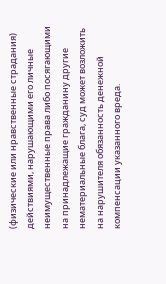(физические или нравственные страдания) действиями, нарушающими его личные неимущественные права либо посягающими на принадлежащие гражданину другие нематериальные блага, суд может возложить на нарушителя обязанность денежной компенсации указанного вреда.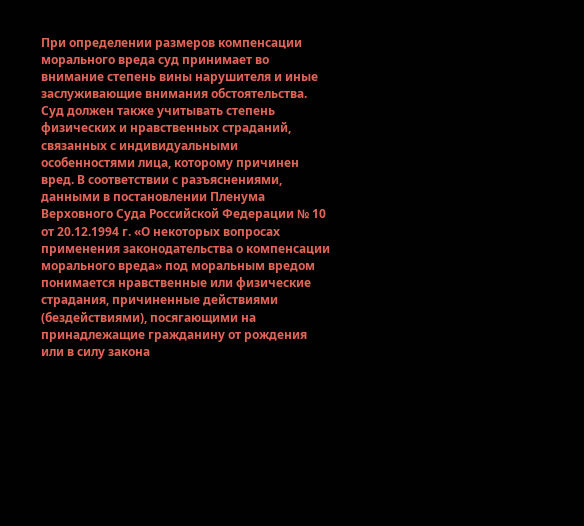При определении размеров компенсации морального вреда суд принимает во внимание степень вины нарушителя и иные заслуживающие внимания обстоятельства. Суд должен также учитывать степень физических и нравственных страданий, связанных с индивидуальными особенностями лица, которому причинен вред. В соответствии с разъяснениями, данными в постановлении Пленума Верховного Суда Российской Федерации № 10 от 20.12.1994 г. «О некоторых вопросах применения законодательства о компенсации морального вреда» под моральным вредом понимается нравственные или физические страдания, причиненные действиями (бездействиями), посягающими на принадлежащие гражданину от рождения или в силу закона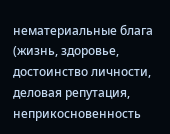нематериальные блага (жизнь, здоровье, достоинство личности, деловая репутация, неприкосновенность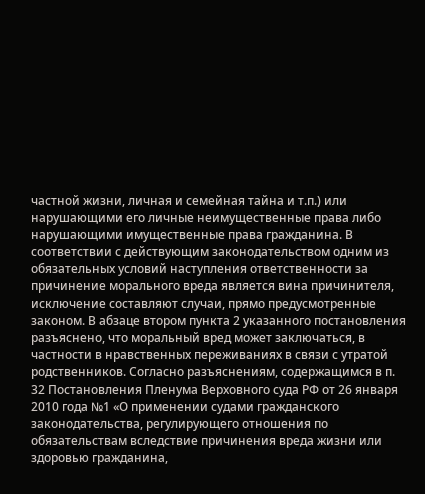частной жизни, личная и семейная тайна и т.п.) или нарушающими его личные неимущественные права либо нарушающими имущественные права гражданина. В соответствии с действующим законодательством одним из обязательных условий наступления ответственности за причинение морального вреда является вина причинителя, исключение составляют случаи, прямо предусмотренные законом. В абзаце втором пункта 2 указанного постановления разъяснено, что моральный вред может заключаться, в частности в нравственных переживаниях в связи с утратой родственников. Согласно разъяснениям, содержащимся в п. 32 Постановления Пленума Верховного суда РФ от 26 января 2010 года №1 «О применении судами гражданского законодательства, регулирующего отношения по обязательствам вследствие причинения вреда жизни или здоровью гражданина,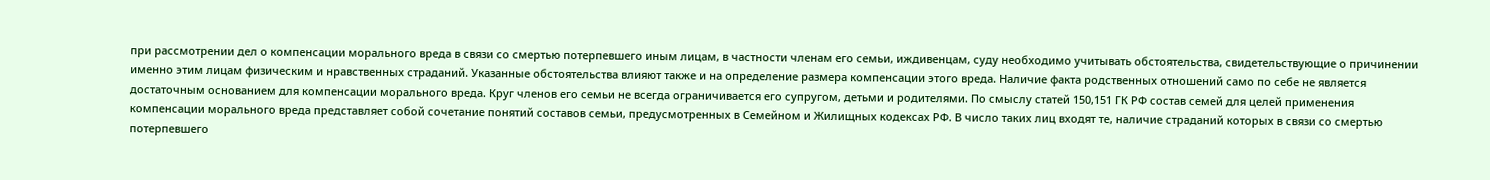при рассмотрении дел о компенсации морального вреда в связи со смертью потерпевшего иным лицам, в частности членам его семьи, иждивенцам, суду необходимо учитывать обстоятельства, свидетельствующие о причинении именно этим лицам физическим и нравственных страданий. Указанные обстоятельства влияют также и на определение размера компенсации этого вреда. Наличие факта родственных отношений само по себе не является достаточным основанием для компенсации морального вреда. Круг членов его семьи не всегда ограничивается его супругом, детьми и родителями. По смыслу статей 150,151 ГК РФ состав семей для целей применения компенсации морального вреда представляет собой сочетание понятий составов семьи, предусмотренных в Семейном и Жилищных кодексах РФ. В число таких лиц входят те, наличие страданий которых в связи со смертью потерпевшего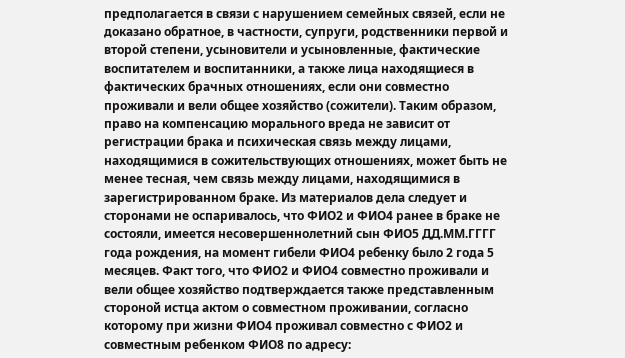предполагается в связи с нарушением семейных связей, если не доказано обратное, в частности, супруги, родственники первой и второй степени, усыновители и усыновленные, фактические воспитателем и воспитанники, а также лица находящиеся в фактических брачных отношениях, если они совместно проживали и вели общее хозяйство (сожители). Таким образом, право на компенсацию морального вреда не зависит от регистрации брака и психическая связь между лицами, находящимися в сожительствующих отношениях, может быть не менее тесная, чем связь между лицами, находящимися в зарегистрированном браке. Из материалов дела следует и сторонами не оспаривалось, что ФИО2 и ФИО4 ранее в браке не состояли, имеется несовершеннолетний сын ФИО5 ДД.ММ.ГГГГ года рождения, на момент гибели ФИО4 ребенку было 2 года 5 месяцев. Факт того, что ФИО2 и ФИО4 совместно проживали и вели общее хозяйство подтверждается также представленным стороной истца актом о совместном проживании, согласно которому при жизни ФИО4 проживал совместно с ФИО2 и совместным ребенком ФИО8 по адресу: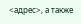<адрес>, а также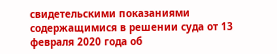свидетельскими показаниями содержащимися в решении суда от 13 февраля 2020 года об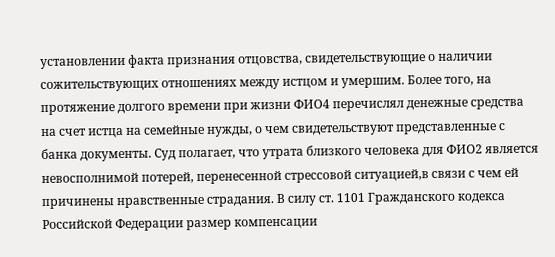установлении факта признания отцовства, свидетельствующие о наличии сожительствующих отношениях между истцом и умершим. Более того, на протяжение долгого времени при жизни ФИО4 перечислял денежные средства на счет истца на семейные нужды, о чем свидетельствуют представленные с банка документы. Суд полагает, что утрата близкого человека для ФИО2 является невосполнимой потерей, перенесенной стрессовой ситуацией,в связи с чем ей причинены нравственные страдания. В силу ст. 1101 Гражданского кодекса Российской Федерации размер компенсации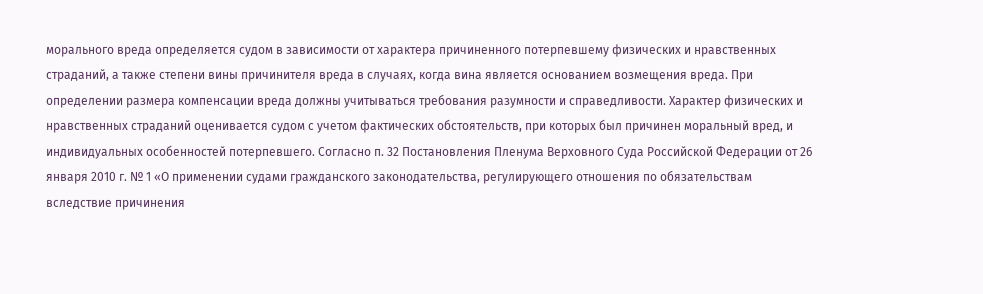морального вреда определяется судом в зависимости от характера причиненного потерпевшему физических и нравственных страданий, а также степени вины причинителя вреда в случаях, когда вина является основанием возмещения вреда. При определении размера компенсации вреда должны учитываться требования разумности и справедливости. Характер физических и нравственных страданий оценивается судом с учетом фактических обстоятельств, при которых был причинен моральный вред, и индивидуальных особенностей потерпевшего. Согласно п. 32 Постановления Пленума Верховного Суда Российской Федерации от 26 января 2010 г. № 1 «О применении судами гражданского законодательства, регулирующего отношения по обязательствам вследствие причинения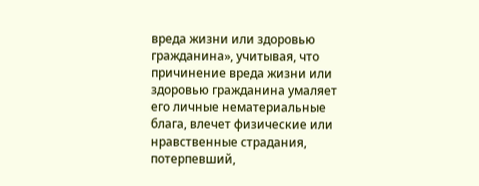вреда жизни или здоровью гражданина», учитывая, что причинение вреда жизни или здоровью гражданина умаляет его личные нематериальные блага, влечет физические или нравственные страдания, потерпевший,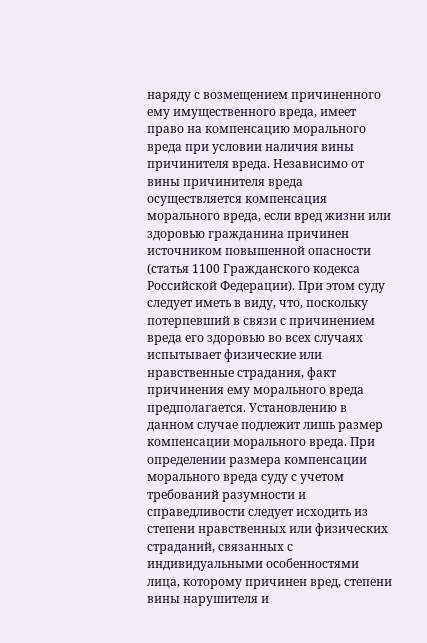наряду с возмещением причиненного ему имущественного вреда, имеет право на компенсацию морального вреда при условии наличия вины причинителя вреда. Независимо от вины причинителя вреда осуществляется компенсация морального вреда, если вред жизни или здоровью гражданина причинен источником повышенной опасности (статья 1100 Гражданского кодекса Российской Федерации). При этом суду следует иметь в виду, что, поскольку потерпевший в связи с причинением вреда его здоровью во всех случаях испытывает физические или нравственные страдания, факт причинения ему морального вреда предполагается. Установлению в данном случае подлежит лишь размер компенсации морального вреда. При определении размера компенсации морального вреда суду с учетом требований разумности и справедливости следует исходить из степени нравственных или физических страданий, связанных с индивидуальными особенностями лица, которому причинен вред, степени вины нарушителя и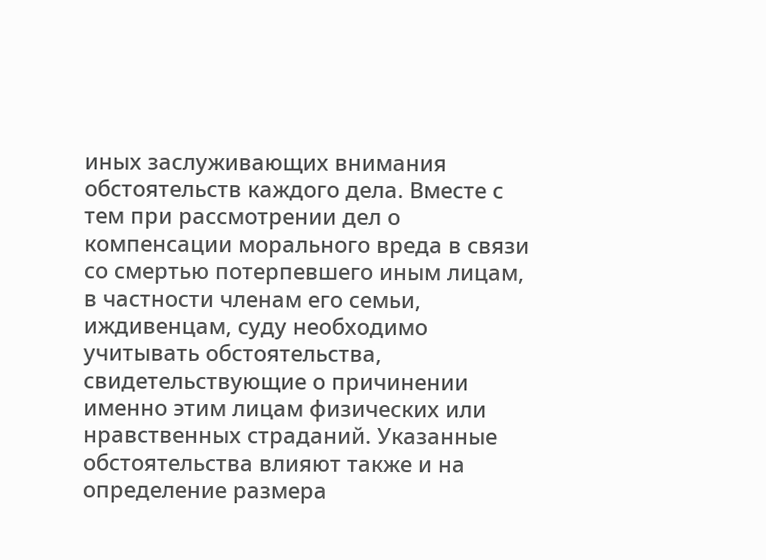иных заслуживающих внимания обстоятельств каждого дела. Вместе с тем при рассмотрении дел о компенсации морального вреда в связи со смертью потерпевшего иным лицам, в частности членам его семьи, иждивенцам, суду необходимо учитывать обстоятельства, свидетельствующие о причинении именно этим лицам физических или нравственных страданий. Указанные обстоятельства влияют также и на определение размера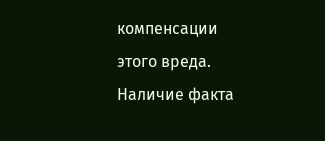компенсации этого вреда. Наличие факта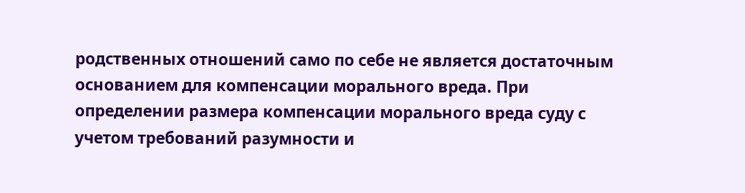родственных отношений само по себе не является достаточным основанием для компенсации морального вреда. При определении размера компенсации морального вреда суду с учетом требований разумности и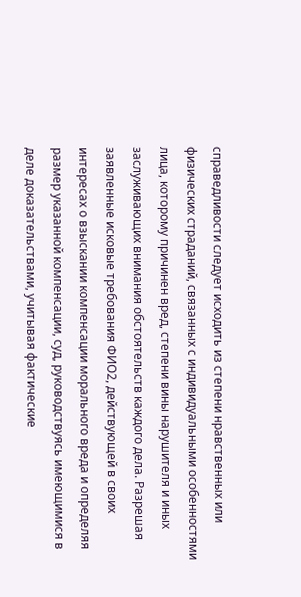справедливости следует исходить из степени нравственных или физических страданий, связанных с индивидуальными особенностями лица, которому причинен вред, степени вины нарушителя и иных заслуживающих внимания обстоятельств каждого дела. Разрешая заявленные исковые требования ФИО2, действующей в своих интересах о взыскании компенсации морального вреда и определяя размер указанной компенсации, суд, руководствуясь имеющимися в деле доказательствами, учитывая фактические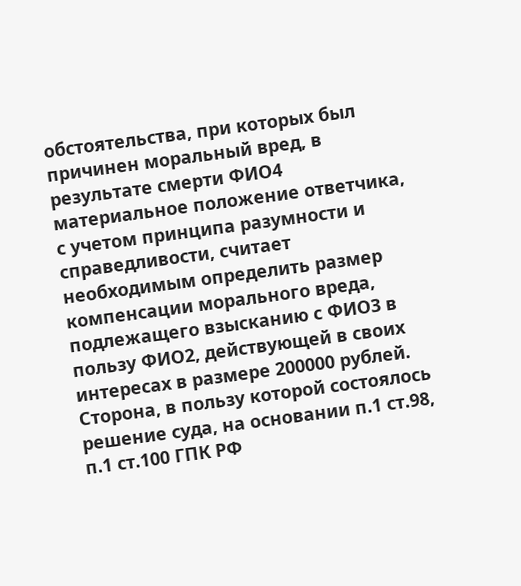обстоятельства, при которых был причинен моральный вред, в результате смерти ФИО4 материальное положение ответчика, с учетом принципа разумности и справедливости, считает необходимым определить размер компенсации морального вреда, подлежащего взысканию с ФИО3 в пользу ФИО2, действующей в своих интересах в размере 200000 рублей. Сторона, в пользу которой состоялось решение суда, на основании п.1 ст.98, п.1 ст.100 ГПК РФ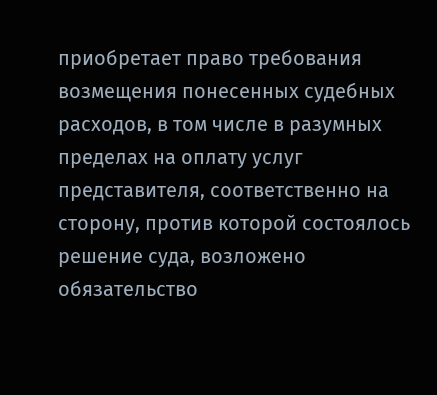приобретает право требования возмещения понесенных судебных расходов, в том числе в разумных пределах на оплату услуг представителя, соответственно на сторону, против которой состоялось решение суда, возложено обязательство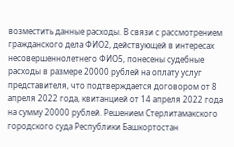возместить данные расходы. В связи с рассмотрением гражданского дела ФИО2, действующей в интересах несовершеннолетнего ФИО5, понесены судебные расходы в размере 20000 рублей на оплату услуг представителя, что подтверждается договором от 8 апреля 2022 года, квитанцией от 14 апреля 2022 года на сумму 20000 рублей. Решением Стерлитамакского городского суда Республики Башкортостан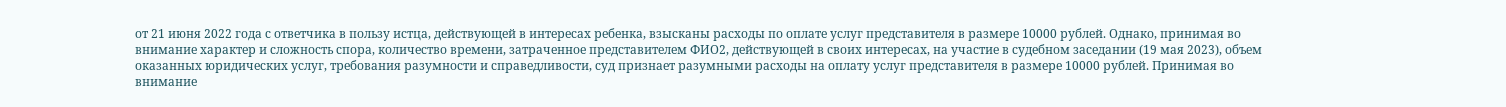от 21 июня 2022 года с ответчика в пользу истца, действующей в интересах ребенка, взысканы расходы по оплате услуг представителя в размере 10000 рублей. Однако, принимая во внимание характер и сложность спора, количество времени, затраченное представителем ФИО2, действующей в своих интересах, на участие в судебном заседании (19 мая 2023), объем оказанных юридических услуг, требования разумности и справедливости, суд признает разумными расходы на оплату услуг представителя в размере 10000 рублей. Принимая во внимание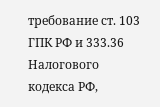требование ст. 103 ГПК РФ и 333.36 Налогового кодекса РФ,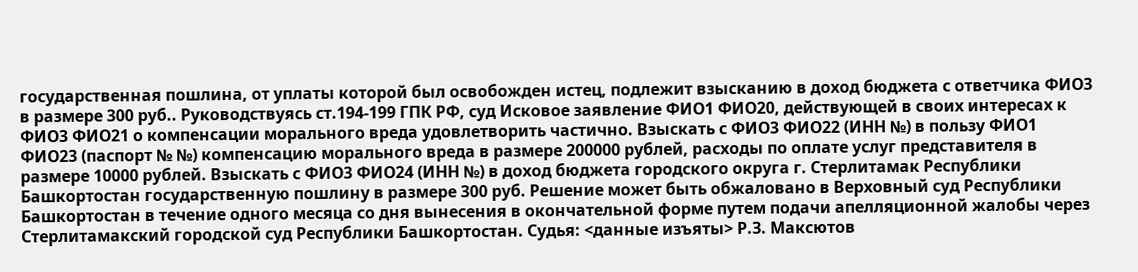государственная пошлина, от уплаты которой был освобожден истец, подлежит взысканию в доход бюджета с ответчика ФИО3 в размере 300 руб.. Руководствуясь ст.194-199 ГПК РФ, суд Исковое заявление ФИО1 ФИО20, действующей в своих интересах к ФИО3 ФИО21 о компенсации морального вреда удовлетворить частично. Взыскать с ФИО3 ФИО22 (ИНН №) в пользу ФИО1 ФИО23 (паспорт № №) компенсацию морального вреда в размере 200000 рублей, расходы по оплате услуг представителя в размере 10000 рублей. Взыскать с ФИО3 ФИО24 (ИНН №) в доход бюджета городского округа г. Стерлитамак Республики Башкортостан государственную пошлину в размере 300 руб. Решение может быть обжаловано в Верховный суд Республики Башкортостан в течение одного месяца со дня вынесения в окончательной форме путем подачи апелляционной жалобы через Стерлитамакский городской суд Республики Башкортостан. Судья: <данные изъяты> Р.З. Максютов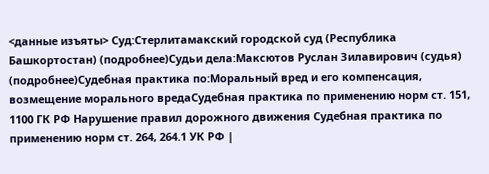<данные изъяты> Суд:Стерлитамакский городской суд (Республика Башкортостан) (подробнее)Судьи дела:Максютов Руслан Зилавирович (судья) (подробнее)Судебная практика по:Моральный вред и его компенсация, возмещение морального вредаСудебная практика по применению норм ст. 151, 1100 ГК РФ Нарушение правил дорожного движения Судебная практика по применению норм ст. 264, 264.1 УК РФ |